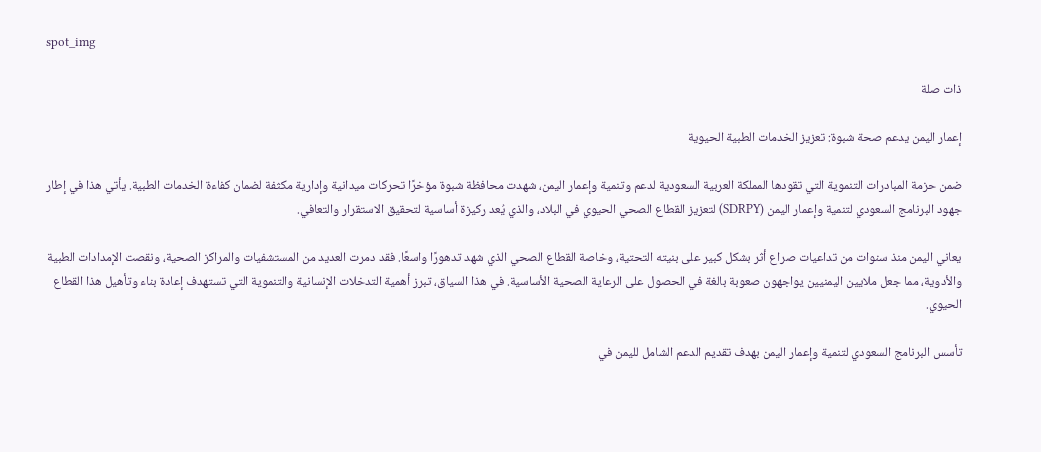spot_img

ذات صلة

إعمار اليمن يدعم صحة شبوة: تعزيز الخدمات الطبية الحيوية

ضمن حزمة المبادرات التنموية التي تقودها المملكة العربية السعودية لدعم وتنمية وإعمار اليمن، شهدت محافظة شبوة مؤخرًا تحركات ميدانية وإدارية مكثفة لضمان كفاءة الخدمات الطبية. يأتي هذا في إطار جهود البرنامج السعودي لتنمية وإعمار اليمن (SDRPY) لتعزيز القطاع الصحي الحيوي في البلاد، والذي يُعد ركيزة أساسية لتحقيق الاستقرار والتعافي.

يعاني اليمن منذ سنوات من تداعيات صراع أثر بشكل كبير على بنيته التحتية، وخاصة القطاع الصحي الذي شهد تدهورًا واسعًا. فقد دمرت العديد من المستشفيات والمراكز الصحية، ونقصت الإمدادات الطبية والأدوية، مما جعل ملايين اليمنيين يواجهون صعوبة بالغة في الحصول على الرعاية الصحية الأساسية. في هذا السياق، تبرز أهمية التدخلات الإنسانية والتنموية التي تستهدف إعادة بناء وتأهيل هذا القطاع الحيوي.

تأسس البرنامج السعودي لتنمية وإعمار اليمن بهدف تقديم الدعم الشامل لليمن في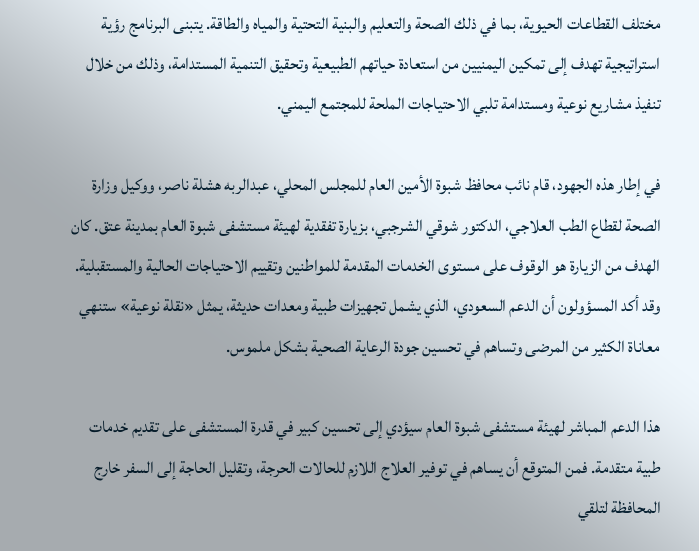مختلف القطاعات الحيوية، بما في ذلك الصحة والتعليم والبنية التحتية والمياه والطاقة. يتبنى البرنامج رؤية استراتيجية تهدف إلى تمكين اليمنيين من استعادة حياتهم الطبيعية وتحقيق التنمية المستدامة، وذلك من خلال تنفيذ مشاريع نوعية ومستدامة تلبي الاحتياجات الملحة للمجتمع اليمني.

في إطار هذه الجهود، قام نائب محافظ شبوة الأمين العام للمجلس المحلي، عبدالربه هشلة ناصر، ووكيل وزارة الصحة لقطاع الطب العلاجي، الدكتور شوقي الشرجبي، بزيارة تفقدية لهيئة مستشفى شبوة العام بمدينة عتق. كان الهدف من الزيارة هو الوقوف على مستوى الخدمات المقدمة للمواطنين وتقييم الاحتياجات الحالية والمستقبلية. وقد أكد المسؤولون أن الدعم السعودي، الذي يشمل تجهيزات طبية ومعدات حديثة، يمثل «نقلة نوعية» ستنهي معاناة الكثير من المرضى وتساهم في تحسين جودة الرعاية الصحية بشكل ملموس.

هذا الدعم المباشر لهيئة مستشفى شبوة العام سيؤدي إلى تحسين كبير في قدرة المستشفى على تقديم خدمات طبية متقدمة. فمن المتوقع أن يساهم في توفير العلاج اللازم للحالات الحرجة، وتقليل الحاجة إلى السفر خارج المحافظة لتلقي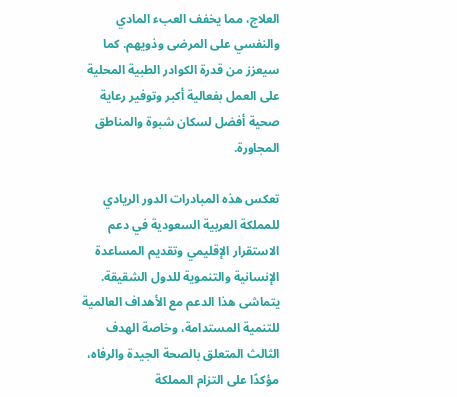العلاج، مما يخفف العبء المادي والنفسي على المرضى وذويهم. كما سيعزز من قدرة الكوادر الطبية المحلية على العمل بفعالية أكبر وتوفير رعاية صحية أفضل لسكان شبوة والمناطق المجاورة.

تعكس هذه المبادرات الدور الريادي للمملكة العربية السعودية في دعم الاستقرار الإقليمي وتقديم المساعدة الإنسانية والتنموية للدول الشقيقة. يتماشى هذا الدعم مع الأهداف العالمية للتنمية المستدامة، وخاصة الهدف الثالث المتعلق بالصحة الجيدة والرفاه، مؤكدًا على التزام المملكة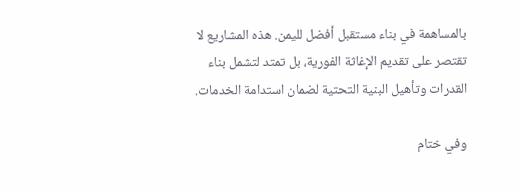بالمساهمة في بناء مستقبل أفضل لليمن. هذه المشاريع لا تقتصر على تقديم الإغاثة الفورية، بل تمتد لتشمل بناء القدرات وتأهيل البنية التحتية لضمان استدامة الخدمات.

وفي ختام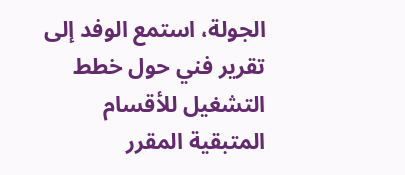الجولة، استمع الوفد إلى تقرير فني حول خطط التشغيل للأقسام المتبقية المقرر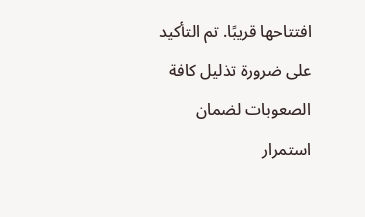افتتاحها قريبًا. تم التأكيد على ضرورة تذليل كافة الصعوبات لضمان استمرار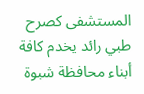المستشفى كصرح طبي رائد يخدم كافة أبناء محافظة شبوة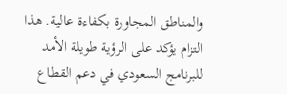والمناطق المجاورة بكفاءة عالية. هذا التزام يؤكد على الرؤية طويلة الأمد للبرنامج السعودي في دعم القطاع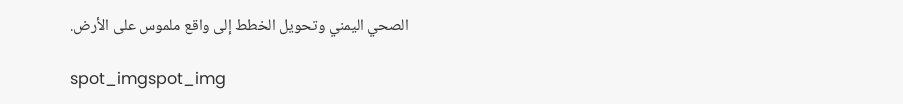الصحي اليمني وتحويل الخطط إلى واقع ملموس على الأرض.

spot_imgspot_img